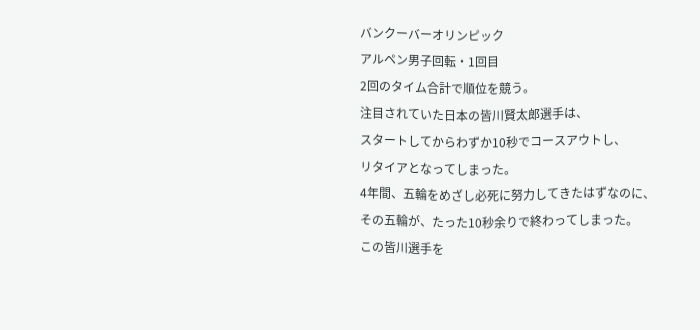バンクーバーオリンピック
アルペン男子回転・1回目
2回のタイム合計で順位を競う。
注目されていた日本の皆川賢太郎選手は、
スタートしてからわずか10秒でコースアウトし、
リタイアとなってしまった。
4年間、五輪をめざし必死に努力してきたはずなのに、
その五輪が、たった10秒余りで終わってしまった。
この皆川選手を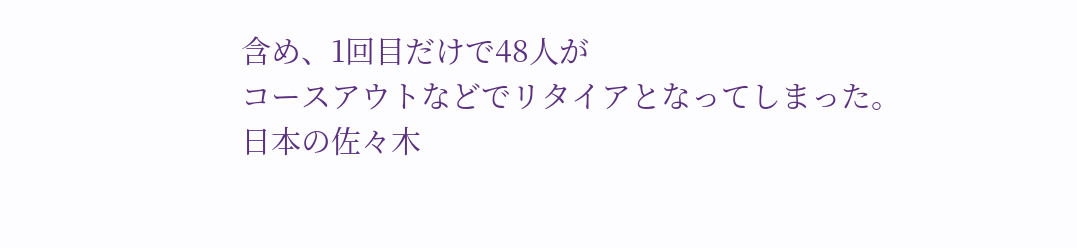含め、1回目だけで48人が
コースアウトなどでリタイアとなってしまった。
日本の佐々木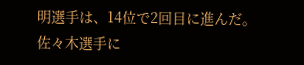明選手は、14位で2回目に進んだ。
佐々木選手に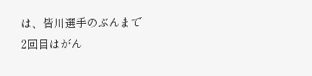は、皆川選手のぶんまで
2回目はがん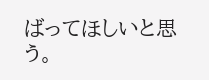ばってほしいと思う。